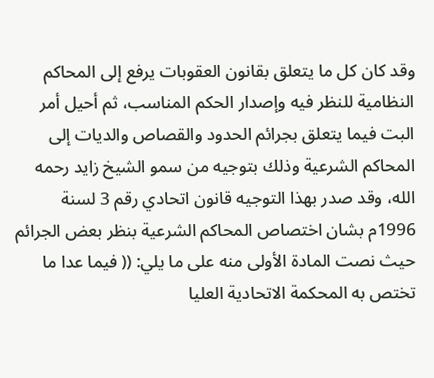وقد كان كل ما يتعلق بقانون العقوبات يرفع إلى المحاكم النظامية للنظر فيه وإصدار الحكم المناسب، ثم أحيل أمر البت فيما يتعلق بجرائم الحدود والقصاص والديات إلى المحاكم الشرعية وذلك بتوجيه من سمو الشيخ زايد رحمه الله، وقد صدر بهذا التوجيه قانون اتحادي رقم 3 لسنة 1996م بشان اختصاص المحاكم الشرعية بنظر بعض الجرائم حيث نصت المادة الأولى منه على ما يلي: (( فيما عدا ما تختص به المحكمة الاتحادية العليا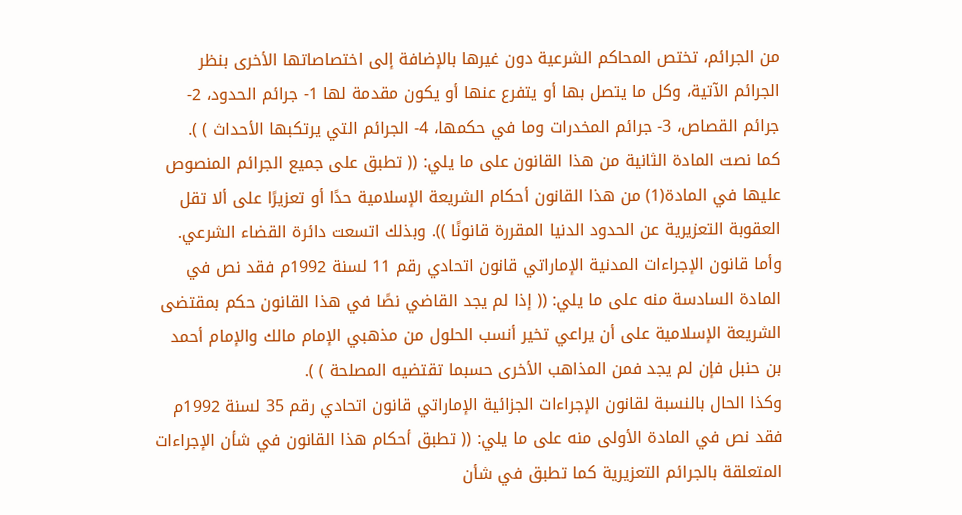من الجرائم، تختص المحاكم الشرعية دون غيرها بالإضافة إلى اختصاصاتها الأخرى بنظر الجرائم الآتية، وكل ما يتصل بها أو يتفرع عنها أو يكون مقدمة لها 1- جرائم الحدود، 2- جرائم القصاص، 3- جرائم المخدرات وما في حكمها، 4- الجرائم التي يرتكبها الأحداث ) ).
كما نصت المادة الثانية من هذا القانون على ما يلي: (( تطبق على جميع الجرائم المنصوص عليها في المادة(1) من هذا القانون أحكام الشريعة الإسلامية حدًا أو تعزيرًا على ألا تقل العقوبة التعزيرية عن الحدود الدنيا المقررة قانونًا )). وبذلك اتسعت دائرة القضاء الشرعي.
وأما قانون الإجراءات المدنية الإماراتي قانون اتحادي رقم 11 لسنة 1992م فقد نص في المادة السادسة منه على ما يلي: (( إذا لم يجد القاضي نصًا في هذا القانون حكم بمقتضى الشريعة الإسلامية على أن يراعي تخير أنسب الحلول من مذهبي الإمام مالك والإمام أحمد بن حنبل فإن لم يجد فمن المذاهب الأخرى حسبما تقتضيه المصلحة ) ).
وكذا الحال بالنسبة لقانون الإجراءات الجزائية الإماراتي قانون اتحادي رقم 35 لسنة 1992م فقد نص في المادة الأولى منه على ما يلي: (( تطبق أحكام هذا القانون في شأن الإجراءات المتعلقة بالجرائم التعزيرية كما تطبق في شأن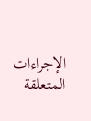الإجراءات المتعلقة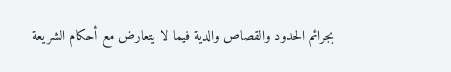بجرائم الحدود والقصاص والدية فيما لا يتعارض مع أحكام الشريعة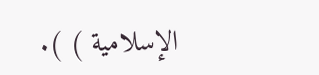الإسلامية ) ).